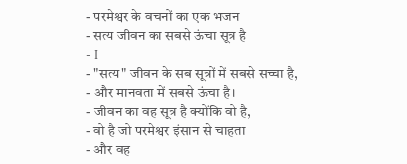- परमेश्वर के वचनों का एक भजन
- सत्य जीवन का सबसे ऊंचा सूत्र है
- I
- "सत्य" जीवन के सब सूत्रों में सबसे सच्चा है,
- और मानवता में सबसे ऊंचा है।
- जीवन का वह सूत्र है क्योंकि वो है,
- वो है जो परमेश्वर इंसान से चाहता
- और वह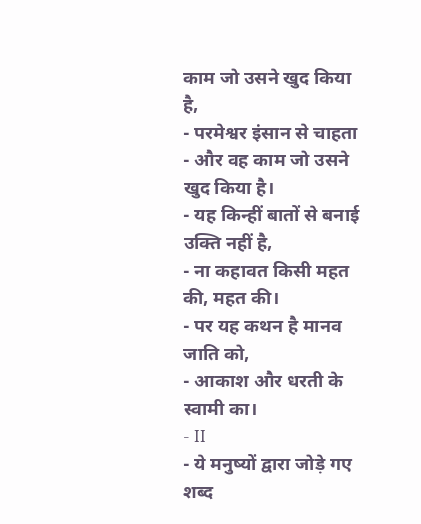काम जो उसने खुद किया है,
- परमेश्वर इंसान से चाहता
- और वह काम जो उसने खुद किया है।
- यह किन्हीं बातों से बनाई उक्ति नहीं है,
- ना कहावत किसी महत की, महत की।
- पर यह कथन है मानव जाति को,
- आकाश और धरती के स्वामी का।
- II
- ये मनुष्यों द्वारा जोड़े गए शब्द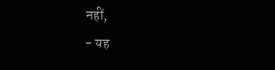नहीं,
- यह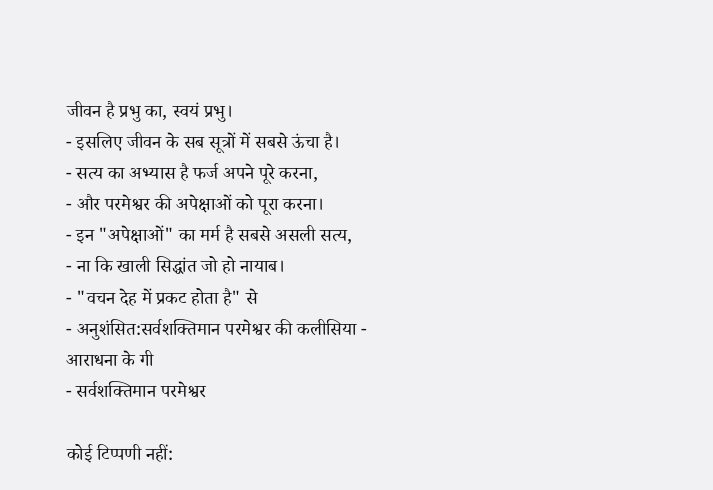जीवन है प्रभु का, स्वयं प्रभु।
- इसलिए जीवन के सब सूत्रों में सबसे ऊंचा है।
- सत्य का अभ्यास है फर्ज अपने पूरे करना,
- और परमेश्वर की अपेक्षाओं को पूरा करना।
- इन "अपेक्षाओं" का मर्म है सबसे असली सत्य,
- ना कि खाली सिद्धांत जो हो नायाब।
- "वचन देह में प्रकट होता है" से
- अनुशंसित:सर्वशक्तिमान परमेश्वर की कलीसिया - आराधना के गी
- सर्वशक्तिमान परमेश्वर

कोई टिप्पणी नहीं: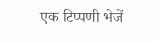एक टिप्पणी भेजें